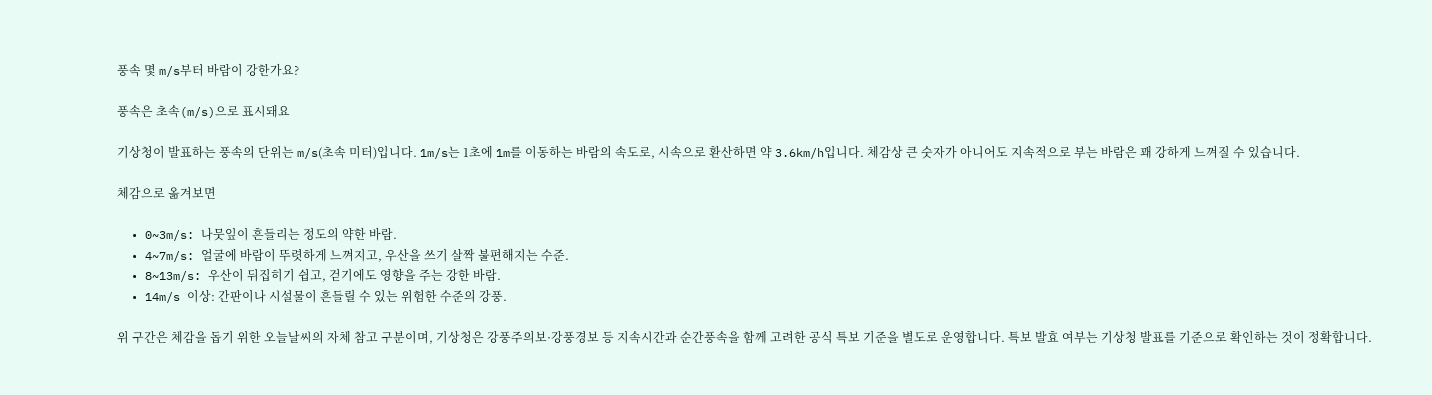풍속 몇 m/s부터 바람이 강한가요?

풍속은 초속(m/s)으로 표시돼요

기상청이 발표하는 풍속의 단위는 m/s(초속 미터)입니다. 1m/s는 1초에 1m를 이동하는 바람의 속도로, 시속으로 환산하면 약 3.6km/h입니다. 체감상 큰 숫자가 아니어도 지속적으로 부는 바람은 꽤 강하게 느껴질 수 있습니다.

체감으로 옮겨보면

  • 0~3m/s: 나뭇잎이 흔들리는 정도의 약한 바람.
  • 4~7m/s: 얼굴에 바람이 뚜렷하게 느껴지고, 우산을 쓰기 살짝 불편해지는 수준.
  • 8~13m/s: 우산이 뒤집히기 쉽고, 걷기에도 영향을 주는 강한 바람.
  • 14m/s 이상: 간판이나 시설물이 흔들릴 수 있는 위험한 수준의 강풍.

위 구간은 체감을 돕기 위한 오늘날씨의 자체 참고 구분이며, 기상청은 강풍주의보·강풍경보 등 지속시간과 순간풍속을 함께 고려한 공식 특보 기준을 별도로 운영합니다. 특보 발효 여부는 기상청 발표를 기준으로 확인하는 것이 정확합니다.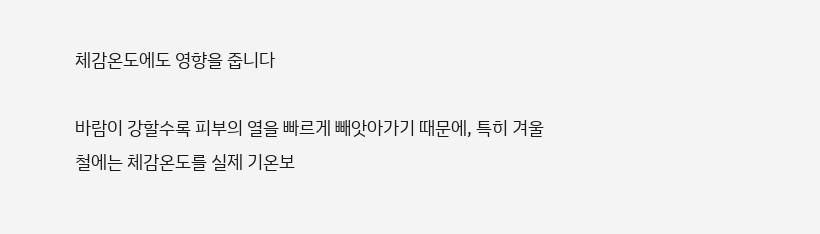체감온도에도 영향을 줍니다

바람이 강할수록 피부의 열을 빠르게 빼앗아가기 때문에, 특히 겨울철에는 체감온도를 실제 기온보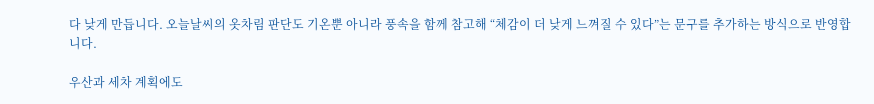다 낮게 만듭니다. 오늘날씨의 옷차림 판단도 기온뿐 아니라 풍속을 함께 참고해 “체감이 더 낮게 느껴질 수 있다”는 문구를 추가하는 방식으로 반영합니다.

우산과 세차 계획에도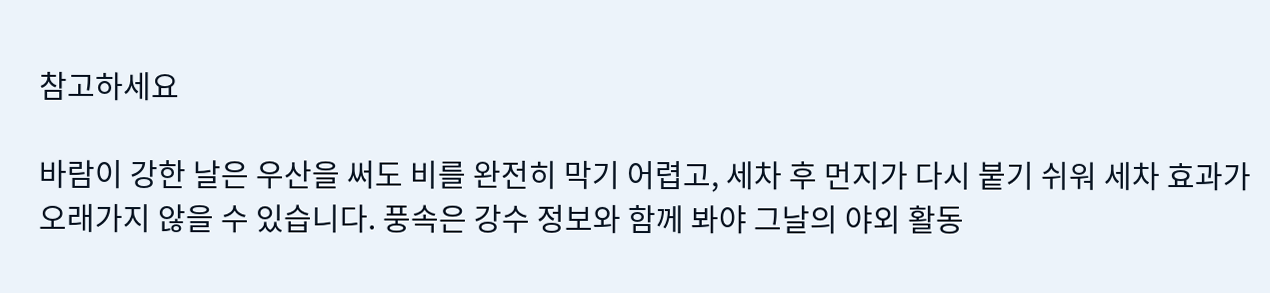참고하세요

바람이 강한 날은 우산을 써도 비를 완전히 막기 어렵고, 세차 후 먼지가 다시 붙기 쉬워 세차 효과가 오래가지 않을 수 있습니다. 풍속은 강수 정보와 함께 봐야 그날의 야외 활동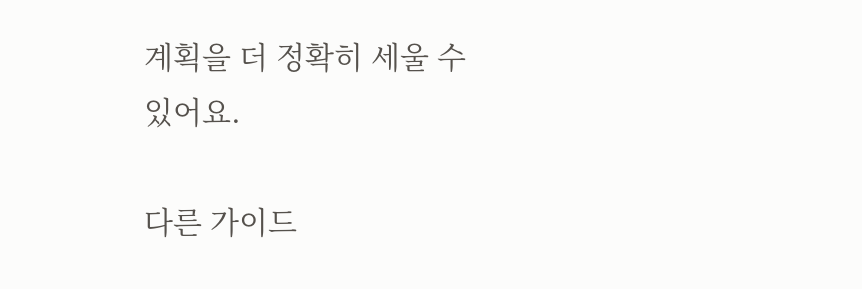계획을 더 정확히 세울 수 있어요.

다른 가이드